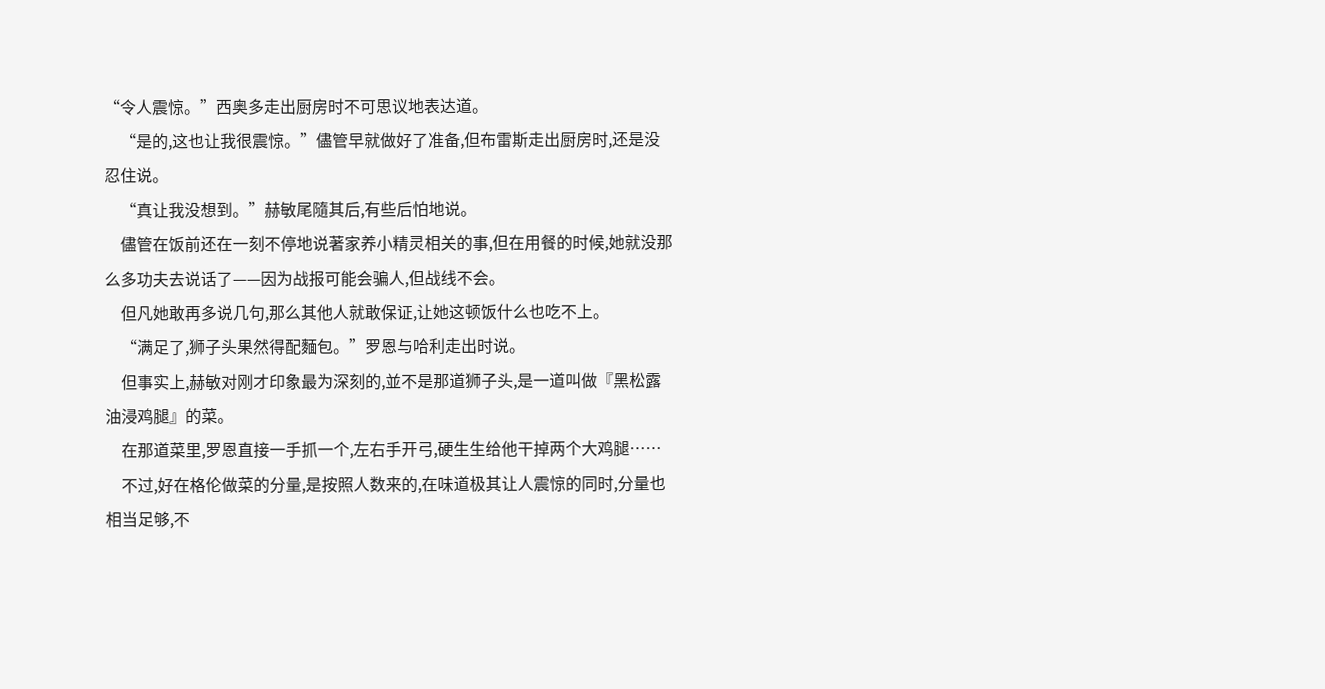“令人震惊。”西奥多走出厨房时不可思议地表达道。
    “是的,这也让我很震惊。”儘管早就做好了准备,但布雷斯走出厨房时,还是没忍住说。
    “真让我没想到。”赫敏尾隨其后,有些后怕地说。
    儘管在饭前还在一刻不停地说著家养小精灵相关的事,但在用餐的时候,她就没那么多功夫去说话了——因为战报可能会骗人,但战线不会。
    但凡她敢再多说几句,那么其他人就敢保证,让她这顿饭什么也吃不上。
    “满足了,狮子头果然得配麵包。”罗恩与哈利走出时说。
    但事实上,赫敏对刚才印象最为深刻的,並不是那道狮子头,是一道叫做『黑松露油浸鸡腿』的菜。
    在那道菜里,罗恩直接一手抓一个,左右手开弓,硬生生给他干掉两个大鸡腿……
    不过,好在格伦做菜的分量,是按照人数来的,在味道极其让人震惊的同时,分量也相当足够,不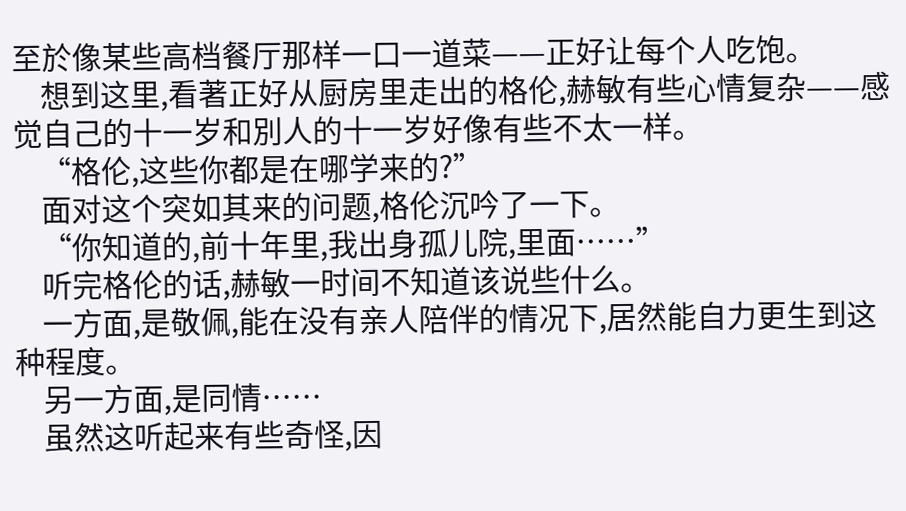至於像某些高档餐厅那样一口一道菜——正好让每个人吃饱。
    想到这里,看著正好从厨房里走出的格伦,赫敏有些心情复杂——感觉自己的十一岁和別人的十一岁好像有些不太一样。
    “格伦,这些你都是在哪学来的?”
    面对这个突如其来的问题,格伦沉吟了一下。
    “你知道的,前十年里,我出身孤儿院,里面……”
    听完格伦的话,赫敏一时间不知道该说些什么。
    一方面,是敬佩,能在没有亲人陪伴的情况下,居然能自力更生到这种程度。
    另一方面,是同情……
    虽然这听起来有些奇怪,因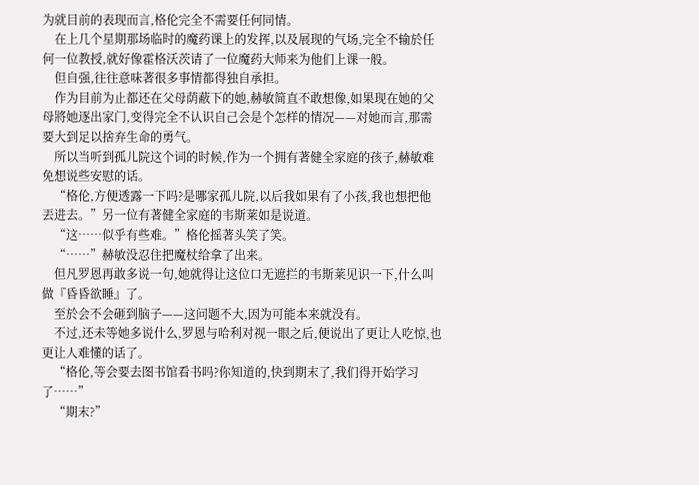为就目前的表现而言,格伦完全不需要任何同情。
    在上几个星期那场临时的魔药课上的发挥,以及展现的气场,完全不输於任何一位教授,就好像霍格沃茨请了一位魔药大师来为他们上课一般。
    但自强,往往意味著很多事情都得独自承担。
    作为目前为止都还在父母荫蔽下的她,赫敏简直不敢想像,如果现在她的父母將她逐出家门,变得完全不认识自己会是个怎样的情况——对她而言,那需要大到足以捨弃生命的勇气。
    所以当听到孤儿院这个词的时候,作为一个拥有著健全家庭的孩子,赫敏难免想说些安慰的话。
    “格伦,方便透露一下吗?是哪家孤儿院,以后我如果有了小孩,我也想把他丟进去。”另一位有著健全家庭的韦斯莱如是说道。
    “这……似乎有些难。”格伦摇著头笑了笑。
    “……”赫敏没忍住把魔杖给拿了出来。
    但凡罗恩再敢多说一句,她就得让这位口无遮拦的韦斯莱见识一下,什么叫做『昏昏欲睡』了。
    至於会不会砸到脑子——这问题不大,因为可能本来就没有。
    不过,还未等她多说什么,罗恩与哈利对视一眼之后,便说出了更让人吃惊,也更让人难懂的话了。
    “格伦,等会要去图书馆看书吗?你知道的,快到期末了,我们得开始学习了……”
    “期末?”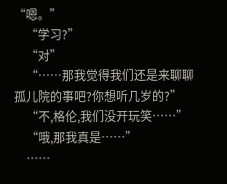“嗯。”
    “学习?”
    “对”
    “……那我觉得我们还是来聊聊孤儿院的事吧?你想听几岁的?”
    “不,格伦,我们没开玩笑……”
    “哦,那我真是……”
    ……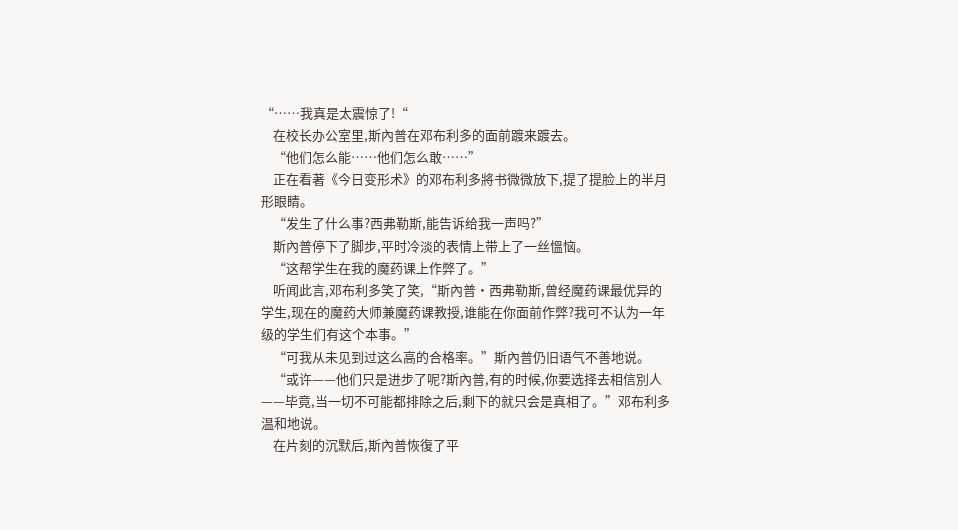“……我真是太震惊了!“
    在校长办公室里,斯內普在邓布利多的面前踱来踱去。
    “他们怎么能……他们怎么敢……”
    正在看著《今日变形术》的邓布利多將书微微放下,提了提脸上的半月形眼睛。
    “发生了什么事?西弗勒斯,能告诉给我一声吗?”
    斯內普停下了脚步,平时冷淡的表情上带上了一丝慍恼。
    “这帮学生在我的魔药课上作弊了。”
    听闻此言,邓布利多笑了笑,“斯內普·西弗勒斯,曾经魔药课最优异的学生,现在的魔药大师兼魔药课教授,谁能在你面前作弊?我可不认为一年级的学生们有这个本事。”
    “可我从未见到过这么高的合格率。”斯內普仍旧语气不善地说。
    “或许——他们只是进步了呢?斯內普,有的时候,你要选择去相信別人——毕竟,当一切不可能都排除之后,剩下的就只会是真相了。”邓布利多温和地说。
    在片刻的沉默后,斯內普恢復了平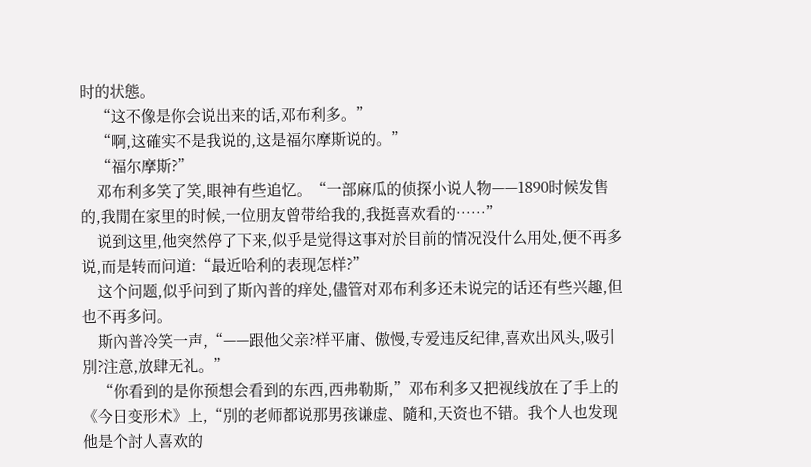时的状態。
    “这不像是你会说出来的话,邓布利多。”
    “啊,这確实不是我说的,这是福尔摩斯说的。”
    “福尔摩斯?”
    邓布利多笑了笑,眼神有些追忆。“一部麻瓜的侦探小说人物——1890时候发售的,我閒在家里的时候,一位朋友曾带给我的,我挺喜欢看的……”
    说到这里,他突然停了下来,似乎是觉得这事对於目前的情况没什么用处,便不再多说,而是转而问道:“最近哈利的表现怎样?”
    这个问题,似乎问到了斯內普的痒处,儘管对邓布利多还未说完的话还有些兴趣,但也不再多问。
    斯內普冷笑一声,“——跟他父亲?样平庸、傲慢,专爱违反纪律,喜欢出风头,吸引別?注意,放肆无礼。”
    “你看到的是你预想会看到的东西,西弗勒斯,”邓布利多又把视线放在了手上的《今日变形术》上,“別的老师都说那男孩谦虚、隨和,天资也不错。我个人也发现他是个討人喜欢的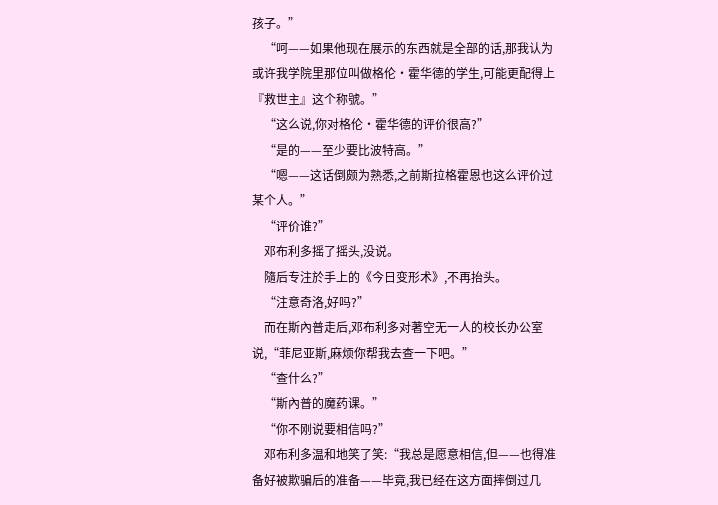孩子。”
    “呵——如果他现在展示的东西就是全部的话,那我认为或许我学院里那位叫做格伦·霍华德的学生,可能更配得上『救世主』这个称號。”
    “这么说,你对格伦·霍华德的评价很高?”
    “是的——至少要比波特高。”
    “嗯——这话倒颇为熟悉,之前斯拉格霍恩也这么评价过某个人。”
    “评价谁?”
    邓布利多摇了摇头,没说。
    隨后专注於手上的《今日变形术》,不再抬头。
    “注意奇洛,好吗?”
    而在斯內普走后,邓布利多对著空无一人的校长办公室说,“菲尼亚斯,麻烦你帮我去查一下吧。”
    “查什么?”
    “斯內普的魔药课。”
    “你不刚说要相信吗?”
    邓布利多温和地笑了笑:“我总是愿意相信,但——也得准备好被欺骗后的准备——毕竟,我已经在这方面摔倒过几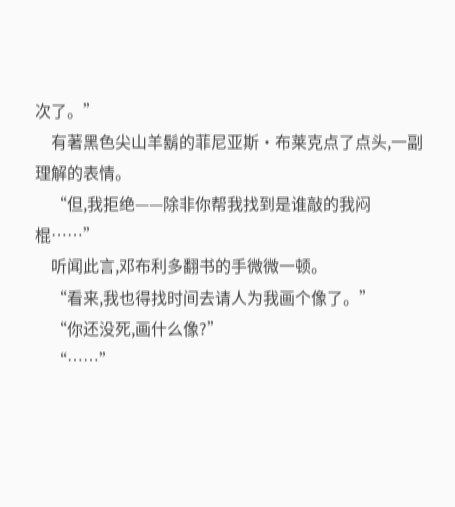次了。”
    有著黑色尖山羊鬍的菲尼亚斯·布莱克点了点头,一副理解的表情。
    “但,我拒绝——除非你帮我找到是谁敲的我闷棍……”
    听闻此言,邓布利多翻书的手微微一顿。
    “看来,我也得找时间去请人为我画个像了。”
    “你还没死,画什么像?”
    “……”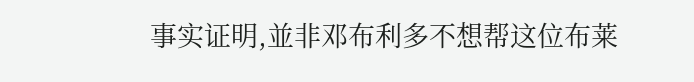事实证明,並非邓布利多不想帮这位布莱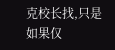克校长找,只是如果仅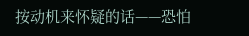按动机来怀疑的话——恐怕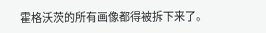霍格沃茨的所有画像都得被拆下来了。